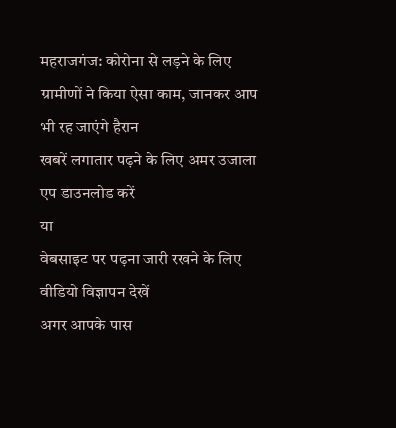महराजगंज: कोरोना से लड़ने के लिए ग्रामीणों ने किया ऐसा काम, जानकर आप भी रह जाएंगे हैरान
खबरें लगातार पढ़ने के लिए अमर उजाला एप डाउनलोड करें
या
वेबसाइट पर पढ़ना जारी रखने के लिए वीडियो विज्ञापन देखें
अगर आपके पास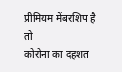प्रीमियम मेंबरशिप है तो
कोरोना का दहशत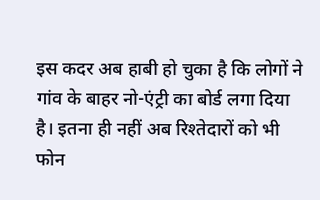इस कदर अब हाबी हो चुका है कि लोगों ने गांव के बाहर नो-एंट्री का बोर्ड लगा दिया है। इतना ही नहीं अब रिश्तेदारों को भी फोन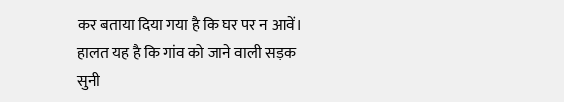कर बताया दिया गया है कि घर पर न आवें। हालत यह है कि गांव को जाने वाली सड़क सुनी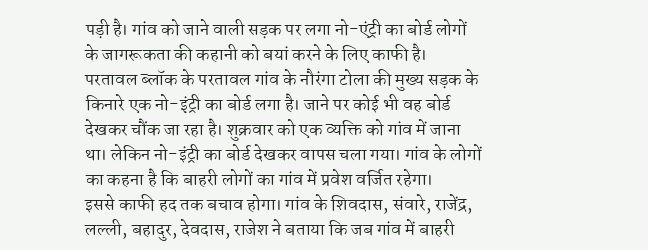पड़ी है। गांव को जाने वाली सड़क पर लगा नो-एंट्री का बोर्ड लोगों के जागरूकता की कहानी को बयां करने के लिए काफी है।
परतावल ब्लॉक के परतावल गांव के नौरंगा टोला की मुख्य सड़क के किनारे एक नो-इ़ंट्री का बोर्ड लगा है। जाने पर कोई भी वह बोर्ड देखकर चौंक जा रहा है। शुक्रवार को एक व्यक्ति को गांव में जाना था। लेकिन नो-इंट्री का बोर्ड देखकर वापस चला गया। गांव के लोगों का कहना है कि बाहरी लोगों का गांव में प्रवेश वर्जित रहेगा।
इससे काफी हद तक बचाव होगा। गांव के शिवदास, संवारे, राजेंद्र, लल्ली, बहादुर, देवदास, राजेश ने बताया कि जब गांव में बाहरी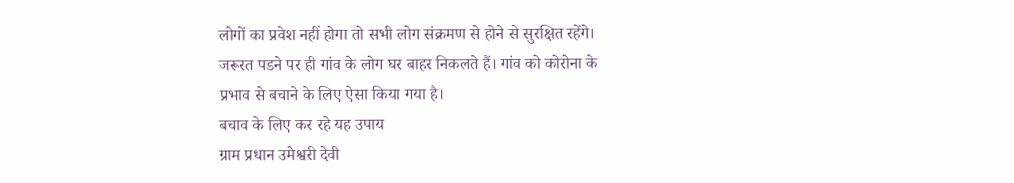लोगों का प्रवेश नहीं होगा तो सभी लोग संक्रमण से होने से सुरक्षित रहेंगे। जरूरत पडने पर ही गांव के लोग घर बाहर निकलते हैं। गांव को कोरोना के प्रभाव से बचाने के लिए ऐसा किया गया है।
बचाव के लिए कर रहे यह उपाय
ग्राम प्रधान उमेश्वरी देवी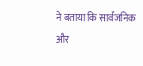ने बताया कि सार्वजनिक और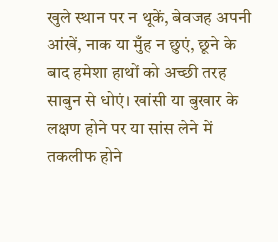खुले स्थान पर न थूकें, बेवजह अपनी आंखें, नाक या मुँह न छुएं, छूने के बाद हमेशा हाथों को अच्छी तरह साबुन से धोएं। खांसी या बुखार के लक्षण होने पर या सांस लेने में तकलीफ होने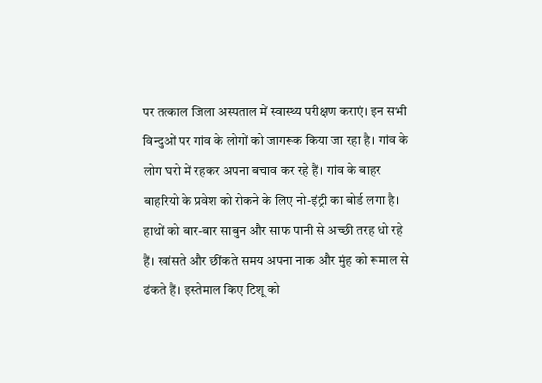पर तत्काल जिला अस्पताल में स्वास्थ्य परीक्षण कराएं। इन सभी विन्दुओं पर गांव के लोगों को जागरूक किया जा रहा है। गांव के लोग घरो में रहकर अपना बचाव कर रहे हैं। गांव के बाहर बाहरियो के प्रवेश को रोकने के लिए नो-इंट्री का बोर्ड लगा है।
हाथों को बार-बार साबुन और साफ पानी से अच्छी तरह धो रहे हैं। खांसते और छींकते समय अपना नाक और मुंह को रूमाल से ढंकते हैं। इस्तेमाल किए टिशू को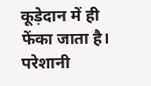कूड़ेदान में ही फेंका जाता है। परेशानी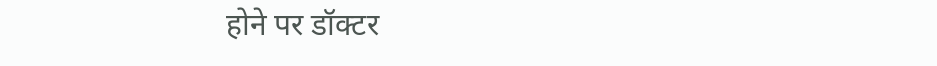होने पर डॉक्टर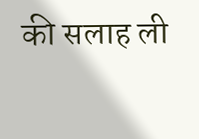की सलाह ली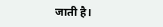जाती है।